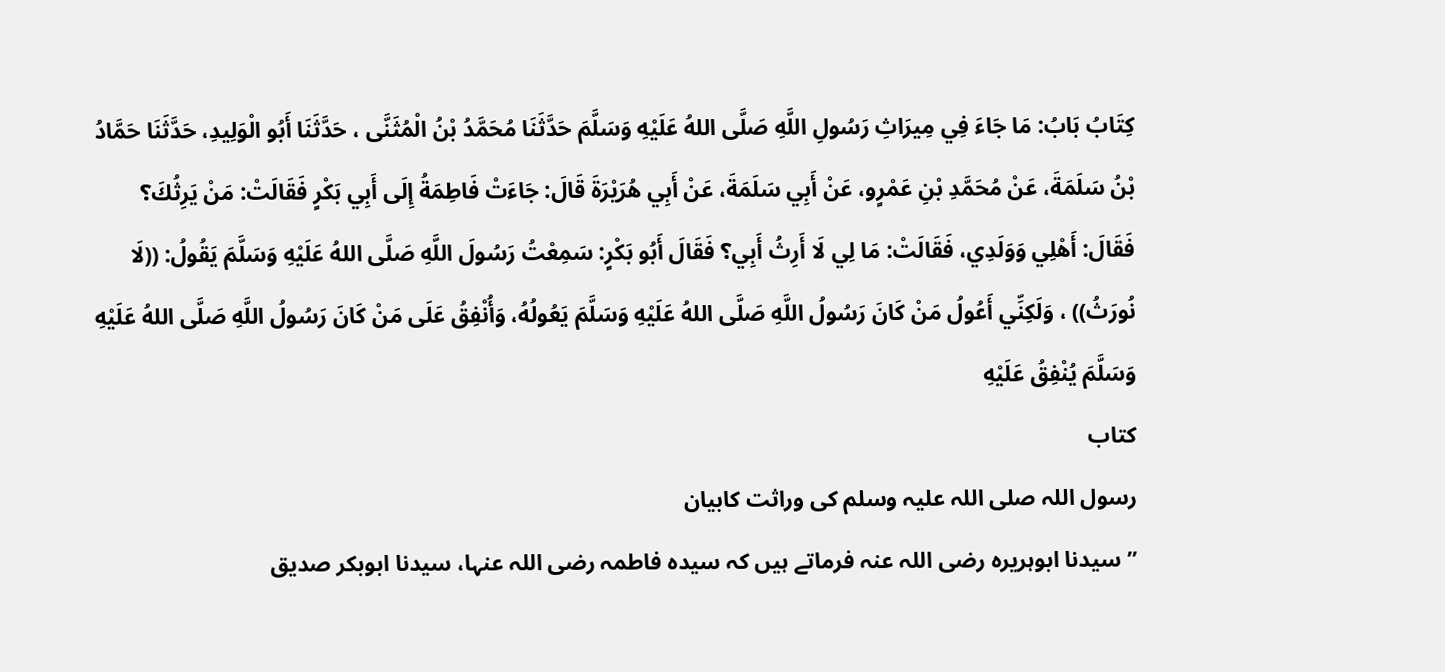كِتَابُ بَابُ: مَا جَاءَ فِي مِيرَاثِ رَسُولِ اللَّهِ صَلَّى اللهُ عَلَيْهِ وَسَلَّمَ حَدَّثَنَا مُحَمَّدُ بْنُ الْمُثَنَّى ، حَدَّثَنَا أَبُو الْوَلِيدِ، حَدَّثَنَا حَمَّادُ بْنُ سَلَمَةَ، عَنْ مُحَمَّدِ بْنِ عَمْرٍو، عَنْ أَبِي سَلَمَةَ، عَنْ أَبِي هُرَيْرَةَ قَالَ: جَاءَتْ فَاطِمَةُ إِلَى أَبِي بَكْرٍ فَقَالَتْ: مَنْ يَرِثُكَ؟ فَقَالَ: أَهْلِي وَوَلَدِي، فَقَالَتْ: مَا لِي لَا أَرِثُ أَبِي؟ فَقَالَ أَبُو بَكْرٍ: سَمِعْتُ رَسُولَ اللَّهِ صَلَّى اللهُ عَلَيْهِ وَسَلَّمَ يَقُولُ: ((لَا نُورَثُ)) ، وَلَكِنِّي أَعُولُ مَنْ كَانَ رَسُولُ اللَّهِ صَلَّى اللهُ عَلَيْهِ وَسَلَّمَ يَعُولُهُ، وَأُنْفِقُ عَلَى مَنْ كَانَ رَسُولُ اللَّهِ صَلَّى اللهُ عَلَيْهِ وَسَلَّمَ يُنْفِقُ عَلَيْهِ
کتاب
رسول اللہ صلی اللہ علیہ وسلم کی وراثت کابیان
’’سیدنا ابوہریرہ رضی اللہ عنہ فرماتے ہیں کہ سیدہ فاطمہ رضی اللہ عنہا، سیدنا ابوبکر صدیق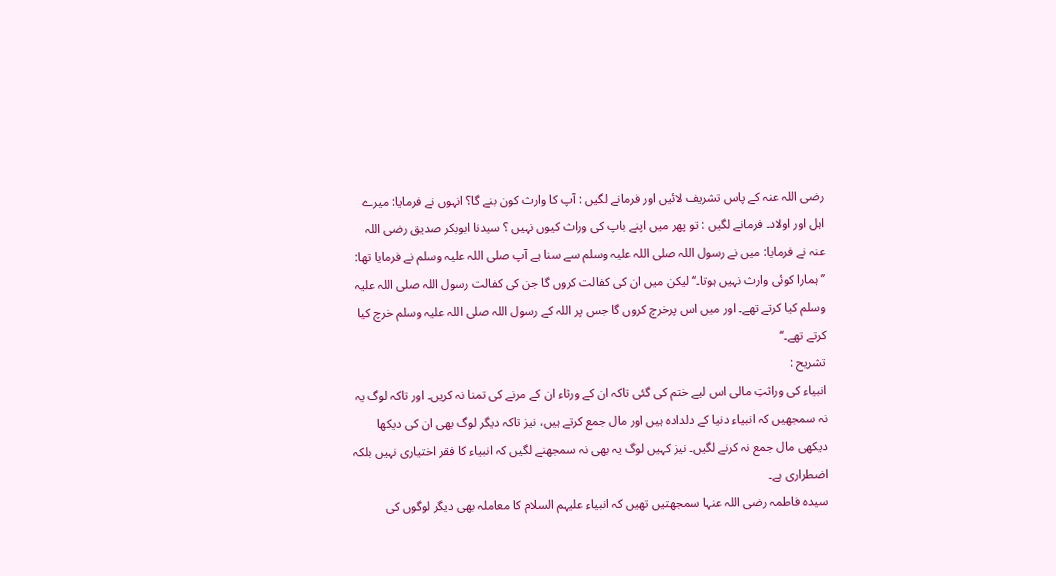رضی اللہ عنہ کے پاس تشریف لائیں اور فرمانے لگیں : آپ کا وارث کون بنے گا؟ انہوں نے فرمایا: میرے اہل اور اولاد۔ فرمانے لگیں : تو پھر میں اپنے باپ کی وراث کیوں نہیں ؟ سیدنا ابوبکر صدیق رضی اللہ عنہ نے فرمایا: میں نے رسول اللہ صلی اللہ علیہ وسلم سے سنا ہے آپ صلی اللہ علیہ وسلم نے فرمایا تھا: ’’ہمارا کوئی وارث نہیں ہوتا۔‘‘ لیکن میں ان کی کفالت کروں گا جن کی کفالت رسول اللہ صلی اللہ علیہ وسلم کیا کرتے تھے۔ اور میں اس پرخرچ کروں گا جس پر اللہ کے رسول اللہ صلی اللہ علیہ وسلم خرچ کیا کرتے تھے۔‘‘
تشریح :
انبیاء کی وراثتِ مالی اس لیے ختم کی گئی تاکہ ان کے ورثاء ان کے مرنے کی تمنا نہ کریں۔ اور تاکہ لوگ یہ نہ سمجھیں کہ انبیاء دنیا کے دلدادہ ہیں اور مال جمع کرتے ہیں، نیز تاکہ دیگر لوگ بھی ان کی دیکھا دیکھی مال جمع نہ کرنے لگیں۔ نیز کہیں لوگ یہ بھی نہ سمجھنے لگیں کہ انبیاء کا فقر اختیاری نہیں بلکہ اضطراری ہے۔
سیدہ فاطمہ رضی اللہ عنہا سمجھتیں تھیں کہ انبیاء علیہم السلام کا معاملہ بھی دیگر لوگوں کی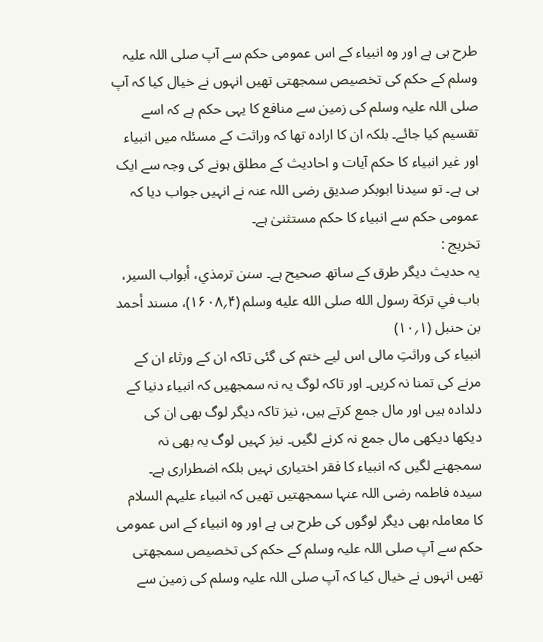طرح ہی ہے اور وہ انبیاء کے اس عمومی حکم سے آپ صلی اللہ علیہ وسلم کے حکم کی تخصیص سمجھتی تھیں انہوں نے خیال کیا کہ آپ صلی اللہ علیہ وسلم کی زمین سے منافع کا یہی حکم ہے کہ اسے تقسیم کیا جائے۔ بلکہ ان کا ارادہ تھا کہ وراثت کے مسئلہ میں انبیاء اور غیر انبیاء کا حکم آیات و احادیث کے مطلق ہونے کی وجہ سے ایک ہی ہے۔ تو سیدنا ابوبکر صدیق رضی اللہ عنہ نے انہیں جواب دیا کہ عمومی حکم سے انبیاء کا حکم مستثنیٰ ہے۔
تخریج :
یہ حدیث دیگر طرق کے ساتھ صحیح ہے۔ سنن ترمذي، أبواب السیر، باب في ترکة رسول الله صلى الله عليه وسلم (۴؍۱۶۰۸)، مسند أحمد بن حنبل (۱؍۱۰)
انبیاء کی وراثتِ مالی اس لیے ختم کی گئی تاکہ ان کے ورثاء ان کے مرنے کی تمنا نہ کریں۔ اور تاکہ لوگ یہ نہ سمجھیں کہ انبیاء دنیا کے دلدادہ ہیں اور مال جمع کرتے ہیں، نیز تاکہ دیگر لوگ بھی ان کی دیکھا دیکھی مال جمع نہ کرنے لگیں۔ نیز کہیں لوگ یہ بھی نہ سمجھنے لگیں کہ انبیاء کا فقر اختیاری نہیں بلکہ اضطراری ہے۔
سیدہ فاطمہ رضی اللہ عنہا سمجھتیں تھیں کہ انبیاء علیہم السلام کا معاملہ بھی دیگر لوگوں کی طرح ہی ہے اور وہ انبیاء کے اس عمومی حکم سے آپ صلی اللہ علیہ وسلم کے حکم کی تخصیص سمجھتی تھیں انہوں نے خیال کیا کہ آپ صلی اللہ علیہ وسلم کی زمین سے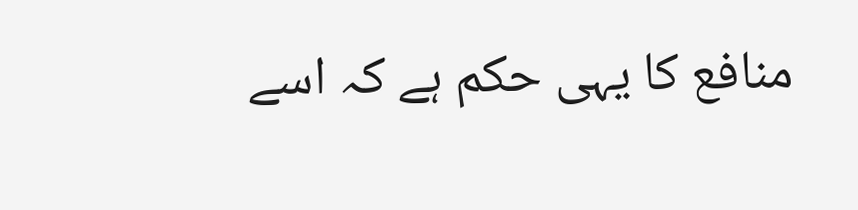منافع کا یہی حکم ہے کہ اسے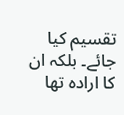تقسیم کیا جائے۔ بلکہ ان کا ارادہ تھا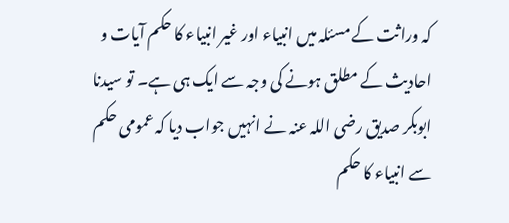کہ وراثت کے مسئلہ میں انبیاء اور غیر انبیاء کا حکم آیات و احادیث کے مطلق ہونے کی وجہ سے ایک ہی ہے۔ تو سیدنا ابوبکر صدیق رضی اللہ عنہ نے انہیں جواب دیا کہ عمومی حکم سے انبیاء کا حکم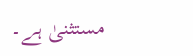مستثنیٰ ہے۔